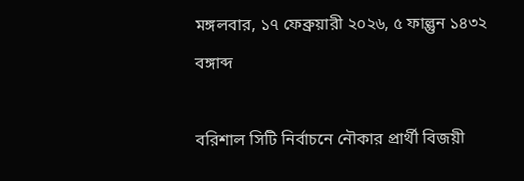মঙ্গলবার, ১৭ ফেব্রুয়ারী ২০২৬, ৫ ফাল্গুন ১৪৩২ বঙ্গাব্দ

বরিশাল সিটি নির্বাচনে নৌকার প্রার্থী বিজয়ী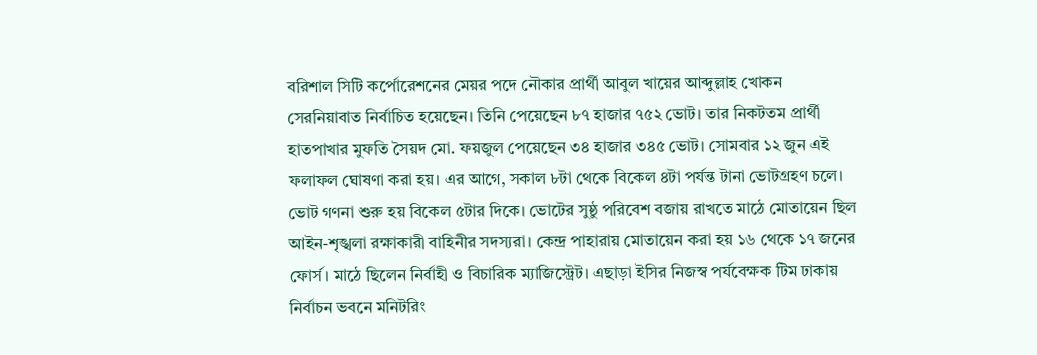বরিশাল সিটি কর্পোরেশনের মেয়র পদে নৌকার প্রার্থী আবুল খায়ের আব্দুল্লাহ খোকন সেরনিয়াবাত নির্বাচিত হয়েছেন। তিনি পেয়েছেন ৮৭ হাজার ৭৫২ ভোট। তার নিকটতম প্রার্থী হাতপাখার মুফতি সৈয়দ মো. ফয়জুল পেয়েছেন ৩৪ হাজার ৩৪৫ ভোট। সোমবার ১২ জুন এই ফলাফল ঘোষণা করা হয়। এর আগে, সকাল ৮টা থেকে বিকেল ৪টা পর্যন্ত টানা ভোটগ্রহণ চলে। ভোট গণনা শুরু হয় বিকেল ৫টার দিকে। ভোটের সুষ্ঠু পরিবেশ বজায় রাখতে মাঠে মোতায়েন ছিল আইন-শৃঙ্খলা রক্ষাকারী বাহিনীর সদস্যরা। কেন্দ্র পাহারায় মোতায়েন করা হয় ১৬ থেকে ১৭ জনের ফোর্স। মাঠে ছিলেন নির্বাহী ও বিচারিক ম্যাজিস্ট্রেট। এছাড়া ইসির নিজস্ব পর্যবেক্ষক টিম ঢাকায় নির্বাচন ভবনে মনিটরিং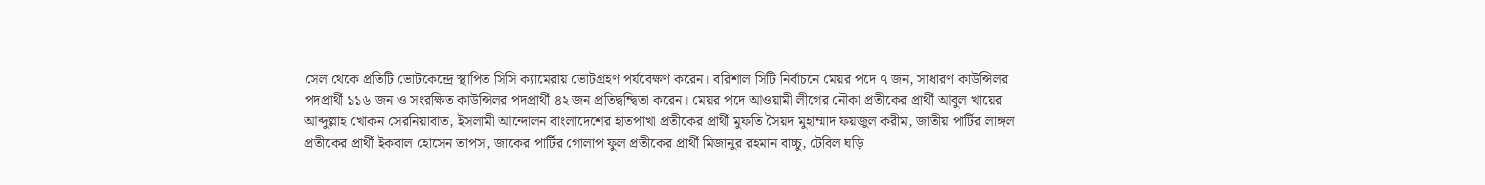সেল থেকে প্রতিটি ভোটকেন্দ্রে স্থাপিত সিসি ক্যামেরায় ভোটগ্রহণ পর্যবেক্ষণ করেন। বরিশাল সিটি নির্বাচনে মেয়র পদে ৭ জন, সাধারণ কাউন্সিলর পদপ্রার্থী ১১৬ জন ও সংরক্ষিত কাউন্সিলর পদপ্রার্থী ৪২ জন প্রতিদ্বন্দ্বিতা করেন। মেয়র পদে আওয়ামী লীগের নৌকা প্রতীকের প্রার্থী আবুল খায়ের আব্দুল্লাহ খোকন সেরনিয়াবাত, ইসলামী আন্দোলন বাংলাদেশের হাতপাখা প্রতীকের প্রার্থী মুফতি সৈয়দ মুহাম্মাদ ফয়জুল করীম, জাতীয় পার্টির লাঙ্গল প্রতীকের প্রার্থী ইকবাল হোসেন তাপস, জাকের পার্টির গোলাপ ফুল প্রতীকের প্রার্থী মিজানুর রহমান বাচ্চু, টেবিল ঘড়ি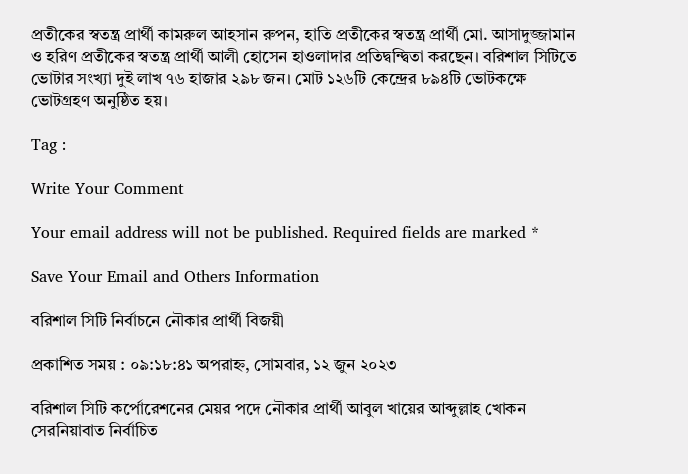প্রতীকের স্বতন্ত্র প্রার্থী কামরুল আহসান রুপন, হাতি প্রতীকের স্বতন্ত্র প্রার্থী মো. আসাদুজ্জামান ও হরিণ প্রতীকের স্বতন্ত্র প্রার্থী আলী হোসেন হাওলাদার প্রতিদ্বন্দ্বিতা করছেন। বরিশাল সিটিতে ভোটার সংখ্যা দুই লাখ ৭৬ হাজার ২৯৮ জন। মোট ১২৬টি কেন্দ্রের ৮৯৪টি ভোটকক্ষে ভোটগ্রহণ অনুষ্ঠিত হয়।

Tag :

Write Your Comment

Your email address will not be published. Required fields are marked *

Save Your Email and Others Information

বরিশাল সিটি নির্বাচনে নৌকার প্রার্থী বিজয়ী

প্রকাশিত সময় : ০৯:১৮:৪১ অপরাহ্ন, সোমবার, ১২ জুন ২০২৩

বরিশাল সিটি কর্পোরেশনের মেয়র পদে নৌকার প্রার্থী আবুল খায়ের আব্দুল্লাহ খোকন সেরনিয়াবাত নির্বাচিত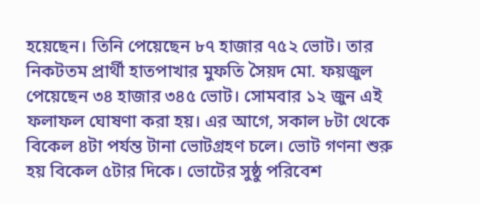হয়েছেন। তিনি পেয়েছেন ৮৭ হাজার ৭৫২ ভোট। তার নিকটতম প্রার্থী হাতপাখার মুফতি সৈয়দ মো. ফয়জুল পেয়েছেন ৩৪ হাজার ৩৪৫ ভোট। সোমবার ১২ জুন এই ফলাফল ঘোষণা করা হয়। এর আগে, সকাল ৮টা থেকে বিকেল ৪টা পর্যন্ত টানা ভোটগ্রহণ চলে। ভোট গণনা শুরু হয় বিকেল ৫টার দিকে। ভোটের সুষ্ঠু পরিবেশ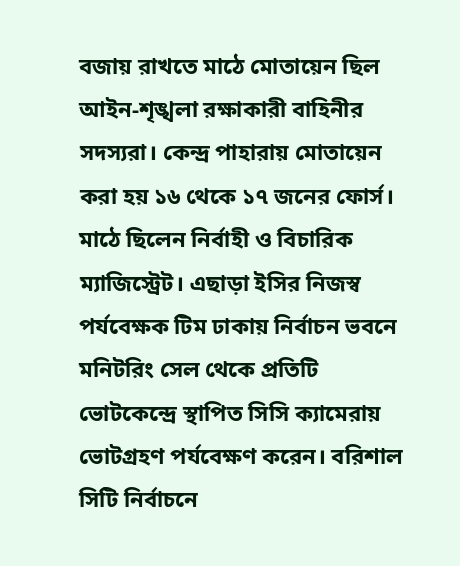বজায় রাখতে মাঠে মোতায়েন ছিল আইন-শৃঙ্খলা রক্ষাকারী বাহিনীর সদস্যরা। কেন্দ্র পাহারায় মোতায়েন করা হয় ১৬ থেকে ১৭ জনের ফোর্স। মাঠে ছিলেন নির্বাহী ও বিচারিক ম্যাজিস্ট্রেট। এছাড়া ইসির নিজস্ব পর্যবেক্ষক টিম ঢাকায় নির্বাচন ভবনে মনিটরিং সেল থেকে প্রতিটি ভোটকেন্দ্রে স্থাপিত সিসি ক্যামেরায় ভোটগ্রহণ পর্যবেক্ষণ করেন। বরিশাল সিটি নির্বাচনে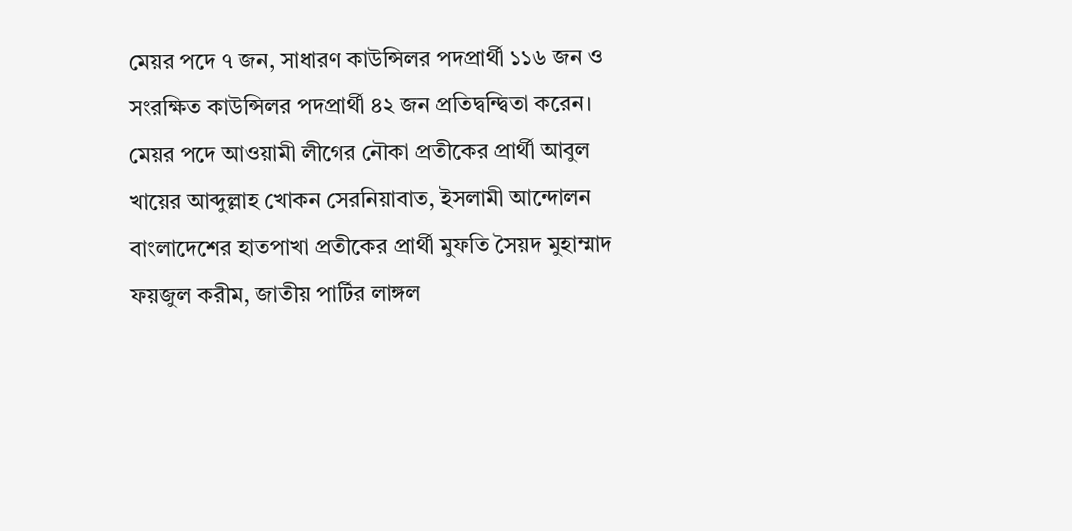মেয়র পদে ৭ জন, সাধারণ কাউন্সিলর পদপ্রার্থী ১১৬ জন ও সংরক্ষিত কাউন্সিলর পদপ্রার্থী ৪২ জন প্রতিদ্বন্দ্বিতা করেন। মেয়র পদে আওয়ামী লীগের নৌকা প্রতীকের প্রার্থী আবুল খায়ের আব্দুল্লাহ খোকন সেরনিয়াবাত, ইসলামী আন্দোলন বাংলাদেশের হাতপাখা প্রতীকের প্রার্থী মুফতি সৈয়দ মুহাম্মাদ ফয়জুল করীম, জাতীয় পার্টির লাঙ্গল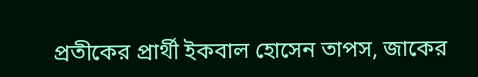প্রতীকের প্রার্থী ইকবাল হোসেন তাপস, জাকের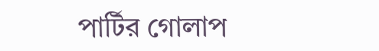পার্টির গোলাপ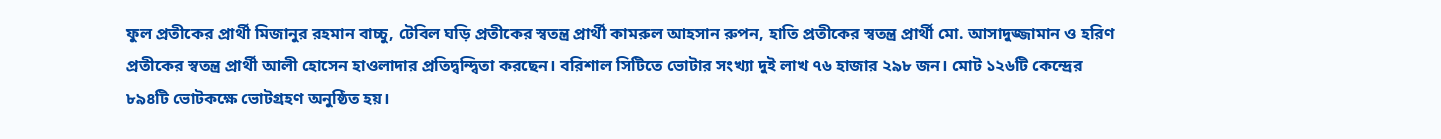ফুল প্রতীকের প্রার্থী মিজানুর রহমান বাচ্চু, টেবিল ঘড়ি প্রতীকের স্বতন্ত্র প্রার্থী কামরুল আহসান রুপন, হাতি প্রতীকের স্বতন্ত্র প্রার্থী মো. আসাদুজ্জামান ও হরিণ প্রতীকের স্বতন্ত্র প্রার্থী আলী হোসেন হাওলাদার প্রতিদ্বন্দ্বিতা করছেন। বরিশাল সিটিতে ভোটার সংখ্যা দুই লাখ ৭৬ হাজার ২৯৮ জন। মোট ১২৬টি কেন্দ্রের ৮৯৪টি ভোটকক্ষে ভোটগ্রহণ অনুষ্ঠিত হয়।